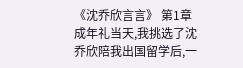《沈乔欣言言》 第1章 成年礼当天,我挑选了沈乔欣陪我出国留学后,一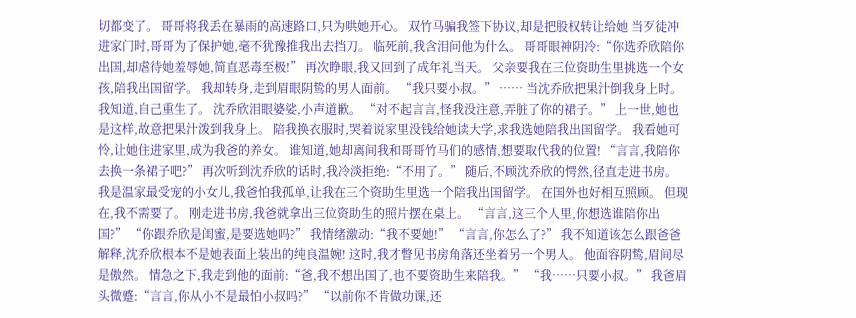切都变了。 哥哥将我丢在暴雨的高速路口,只为哄她开心。 双竹马骗我签下协议,却是把股权转让给她 当歹徒冲进家门时,哥哥为了保护她,毫不犹豫推我出去挡刀。 临死前,我含泪问他为什么。 哥哥眼神阴冷:“你选乔欣陪你出国,却虐待她羞辱她,简直恶毒至极!” 再次睁眼,我又回到了成年礼当天。 父亲要我在三位资助生里挑选一个女孩,陪我出国留学。 我却转身,走到眉眼阴鸷的男人面前。 “我只要小叔。” …… 当沈乔欣把果汁倒我身上时。 我知道,自己重生了。 沈乔欣泪眼婆娑,小声道歉。 “对不起言言,怪我没注意,弄脏了你的裙子。” 上一世,她也是这样,故意把果汁泼到我身上。 陪我换衣服时,哭着说家里没钱给她读大学,求我选她陪我出国留学。 我看她可怜,让她住进家里,成为我爸的养女。 谁知道,她却离间我和哥哥竹马们的感情,想要取代我的位置! “言言,我陪你去换一条裙子吧?” 再次听到沈乔欣的话时,我冷淡拒绝:“不用了。” 随后,不顾沈乔欣的愕然,径直走进书房。 我是温家最受宠的小女儿,我爸怕我孤单,让我在三个资助生里选一个陪我出国留学。 在国外也好相互照顾。 但现在,我不需要了。 刚走进书房,我爸就拿出三位资助生的照片摆在桌上。 “言言,这三个人里,你想选谁陪你出国?” “你跟乔欣是闺蜜,是要选她吗?” 我情绪激动:“我不要她!” “言言,你怎么了?” 我不知道该怎么跟爸爸解释,沈乔欣根本不是她表面上装出的纯良温婉! 这时,我才瞥见书房角落还坐着另一个男人。 他面容阴鸷,眉间尽是傲然。 情急之下,我走到他的面前:“爸,我不想出国了,也不要资助生来陪我。” “我……只要小叔。” 我爸眉头微蹙:“言言,你从小不是最怕小叔吗?” “以前你不肯做功课,还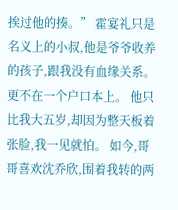挨过他的揍。” 霍宴礼只是名义上的小叔,他是爷爷收养的孩子,跟我没有血缘关系。 更不在一个户口本上。 他只比我大五岁,却因为整天板着张脸,我一见就怕。 如今,哥哥喜欢沈乔欣,围着我转的两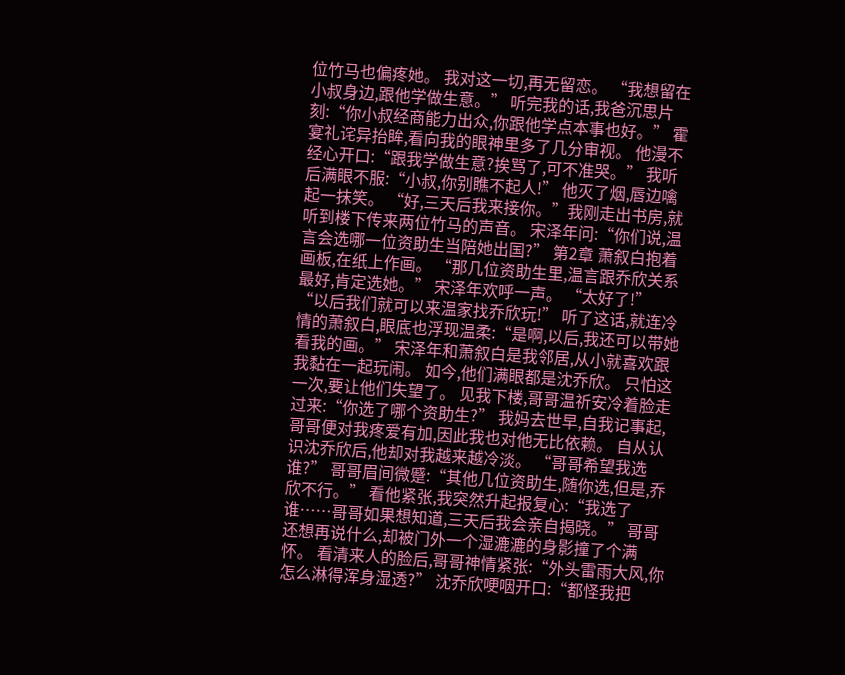位竹马也偏疼她。 我对这一切,再无留恋。 “我想留在小叔身边,跟他学做生意。” 听完我的话,我爸沉思片刻:“你小叔经商能力出众,你跟他学点本事也好。” 霍宴礼诧异抬眸,看向我的眼神里多了几分审视。 他漫不经心开口:“跟我学做生意?挨骂了,可不准哭。” 我听后满眼不服:“小叔,你别瞧不起人!” 他灭了烟,唇边噙起一抹笑。 “好,三天后我来接你。”我刚走出书房,就听到楼下传来两位竹马的声音。 宋泽年问:“你们说,温言会选哪一位资助生当陪她出国?” 第2章 萧叙白抱着画板,在纸上作画。 “那几位资助生里,温言跟乔欣关系最好,肯定选她。” 宋泽年欢呼一声。 “太好了!” “以后我们就可以来温家找乔欣玩!” 听了这话,就连冷情的萧叙白,眼底也浮现温柔:“是啊,以后,我还可以带她看我的画。” 宋泽年和萧叙白是我邻居,从小就喜欢跟我黏在一起玩闹。 如今,他们满眼都是沈乔欣。 只怕这一次,要让他们失望了。 见我下楼,哥哥温祈安冷着脸走过来:“你选了哪个资助生?” 我妈去世早,自我记事起,哥哥便对我疼爱有加,因此我也对他无比依赖。 自从认识沈乔欣后,他却对我越来越冷淡。 “哥哥希望我选谁?” 哥哥眉间微蹙:“其他几位资助生,随你选,但是,乔欣不行。” 看他紧张,我突然升起报复心:“我选了谁……哥哥如果想知道,三天后我会亲自揭晓。” 哥哥还想再说什么,却被门外一个湿漉漉的身影撞了个满怀。 看清来人的脸后,哥哥神情紧张:“外头雷雨大风,你怎么淋得浑身湿透?” 沈乔欣哽咽开口:“都怪我把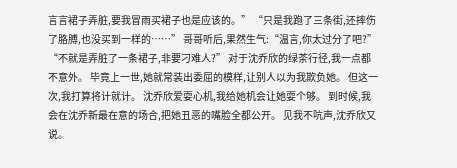言言裙子弄脏,要我冒雨买裙子也是应该的。” “只是我跑了三条街,还摔伤了胳膊,也没买到一样的……” 哥哥听后,果然生气:“温言,你太过分了吧?” “不就是弄脏了一条裙子,非要刁难人?” 对于沈乔欣的绿茶行径,我一点都不意外。 毕竟上一世,她就常装出委屈的模样,让别人以为我欺负她。 但这一次,我打算将计就计。 沈乔欣爱耍心机,我给她机会让她耍个够。 到时候,我会在沈乔新最在意的场合,把她丑恶的嘴脸全都公开。 见我不吭声,沈乔欣又说。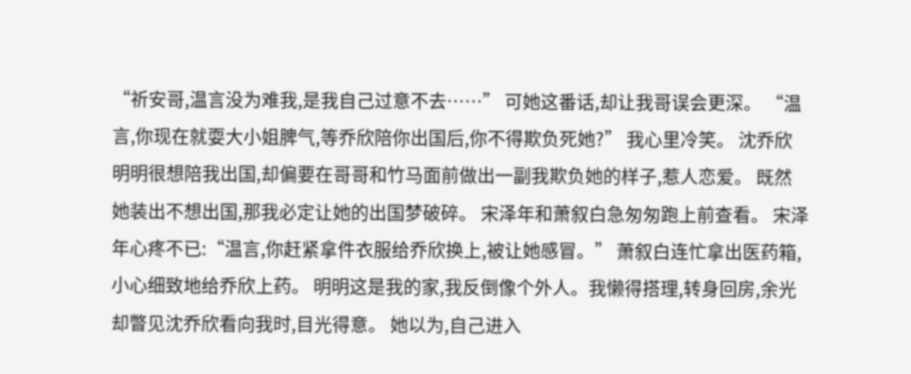“祈安哥,温言没为难我,是我自己过意不去……” 可她这番话,却让我哥误会更深。 “温言,你现在就耍大小姐脾气,等乔欣陪你出国后,你不得欺负死她?” 我心里冷笑。 沈乔欣明明很想陪我出国,却偏要在哥哥和竹马面前做出一副我欺负她的样子,惹人恋爱。 既然她装出不想出国,那我必定让她的出国梦破碎。 宋泽年和萧叙白急匆匆跑上前查看。 宋泽年心疼不已:“温言,你赶紧拿件衣服给乔欣换上,被让她感冒。” 萧叙白连忙拿出医药箱,小心细致地给乔欣上药。 明明这是我的家,我反倒像个外人。我懒得搭理,转身回房,余光却瞥见沈乔欣看向我时,目光得意。 她以为,自己进入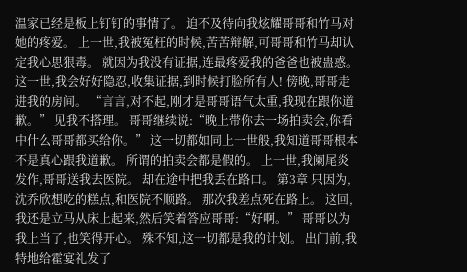温家已经是板上钉钉的事情了。 迫不及待向我炫耀哥哥和竹马对她的疼爱。 上一世,我被冤枉的时候,苦苦辩解,可哥哥和竹马却认定我心思狠毒。 就因为我没有证据,连最疼爱我的爸爸也被蛊惑。 这一世,我会好好隐忍,收集证据,到时候打脸所有人! 傍晚,哥哥走进我的房间。 “言言,对不起,刚才是哥哥语气太重,我现在跟你道歉。” 见我不搭理。 哥哥继续说:“晚上带你去一场拍卖会,你看中什么哥哥都买给你。” 这一切都如同上一世般,我知道哥哥根本不是真心跟我道歉。 所谓的拍卖会都是假的。 上一世,我阑尾炎发作,哥哥送我去医院。 却在途中把我丢在路口。 第3章 只因为,沈乔欣想吃的糕点,和医院不顺路。 那次我差点死在路上。 这回,我还是立马从床上起来,然后笑着答应哥哥:“好啊。” 哥哥以为我上当了,也笑得开心。 殊不知,这一切都是我的计划。 出门前,我特地给霍宴礼发了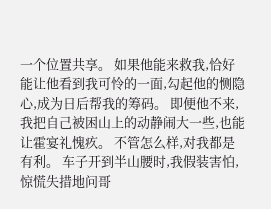一个位置共享。 如果他能来救我,恰好能让他看到我可怜的一面,勾起他的恻隐心,成为日后帮我的筹码。 即便他不来,我把自己被困山上的动静闹大一些,也能让霍宴礼愧疚。 不管怎么样,对我都是有利。 车子开到半山腰时,我假装害怕,惊慌失措地问哥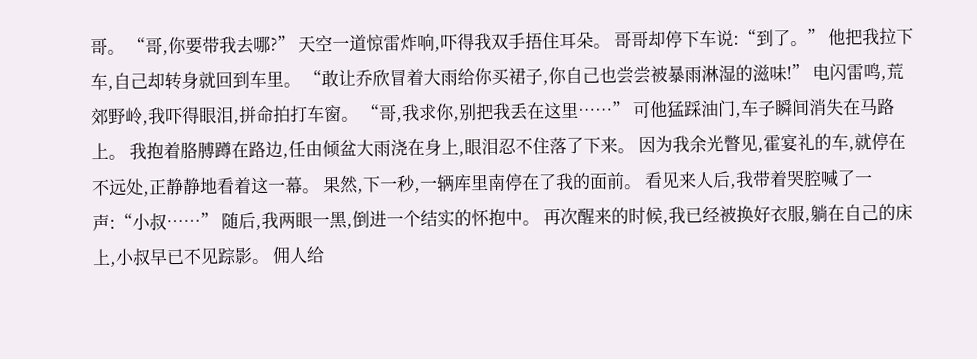哥。 “哥,你要带我去哪?” 天空一道惊雷炸响,吓得我双手捂住耳朵。 哥哥却停下车说:“到了。” 他把我拉下车,自己却转身就回到车里。 “敢让乔欣冒着大雨给你买裙子,你自己也尝尝被暴雨淋湿的滋味!” 电闪雷鸣,荒郊野岭,我吓得眼泪,拼命拍打车窗。 “哥,我求你,别把我丢在这里……” 可他猛踩油门,车子瞬间消失在马路上。 我抱着胳膊蹲在路边,任由倾盆大雨浇在身上,眼泪忍不住落了下来。 因为我余光瞥见,霍宴礼的车,就停在不远处,正静静地看着这一幕。 果然,下一秒,一辆库里南停在了我的面前。 看见来人后,我带着哭腔喊了一声:“小叔……” 随后,我两眼一黑,倒进一个结实的怀抱中。 再次醒来的时候,我已经被换好衣服,躺在自己的床上,小叔早已不见踪影。 佣人给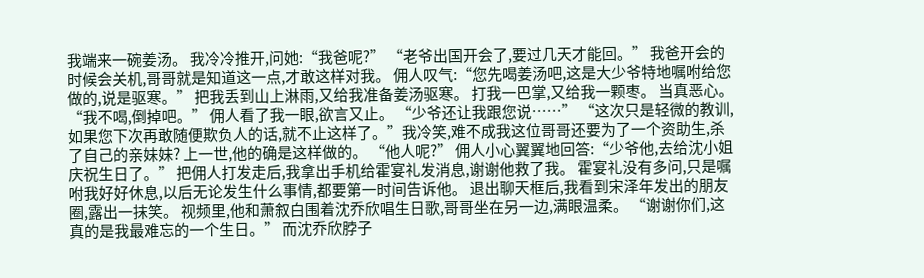我端来一碗姜汤。 我冷冷推开,问她:“我爸呢?” “老爷出国开会了,要过几天才能回。” 我爸开会的时候会关机,哥哥就是知道这一点,才敢这样对我。 佣人叹气:“您先喝姜汤吧,这是大少爷特地嘱咐给您做的,说是驱寒。” 把我丢到山上淋雨,又给我准备姜汤驱寒。 打我一巴掌,又给我一颗枣。 当真恶心。 “我不喝,倒掉吧。” 佣人看了我一眼,欲言又止。 “少爷还让我跟您说……” “这次只是轻微的教训,如果您下次再敢随便欺负人的话,就不止这样了。”我冷笑,难不成我这位哥哥还要为了一个资助生,杀了自己的亲妹妹? 上一世,他的确是这样做的。 “他人呢?” 佣人小心翼翼地回答:“少爷他,去给沈小姐庆祝生日了。” 把佣人打发走后,我拿出手机给霍宴礼发消息,谢谢他救了我。 霍宴礼没有多问,只是嘱咐我好好休息,以后无论发生什么事情,都要第一时间告诉他。 退出聊天框后,我看到宋泽年发出的朋友圈,露出一抹笑。 视频里,他和萧叙白围着沈乔欣唱生日歌,哥哥坐在另一边,满眼温柔。 “谢谢你们,这真的是我最难忘的一个生日。” 而沈乔欣脖子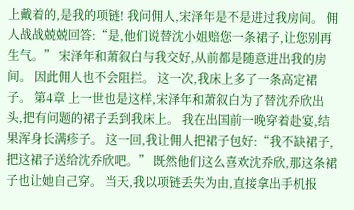上戴着的,是我的项链! 我问佣人,宋泽年是不是进过我房间。 佣人战战兢兢回答:“是,他们说替沈小姐赔您一条裙子,让您别再生气。” 宋泽年和萧叙白与我交好,从前都是随意进出我的房间。 因此佣人也不会阻拦。 这一次,我床上多了一条高定裙子。 第4章 上一世也是这样,宋泽年和萧叙白为了替沈乔欣出头,把有问题的裙子丢到我床上。 我在出国前一晚穿着赴宴,结果浑身长满疹子。 这一回,我让佣人把裙子包好:“我不缺裙子,把这裙子送给沈乔欣吧。” 既然他们这么喜欢沈乔欣,那这条裙子也让她自己穿。 当天,我以项链丢失为由,直接拿出手机报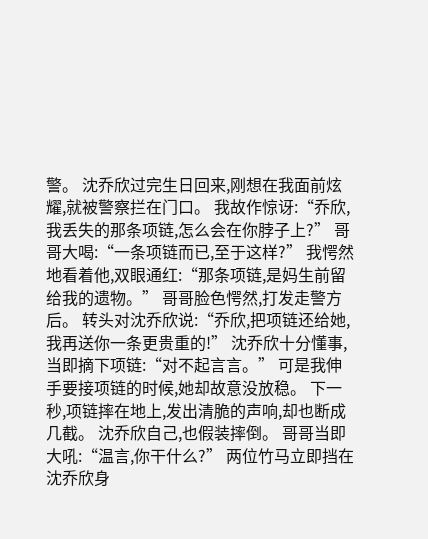警。 沈乔欣过完生日回来,刚想在我面前炫耀,就被警察拦在门口。 我故作惊讶:“乔欣,我丢失的那条项链,怎么会在你脖子上?” 哥哥大喝:“一条项链而已,至于这样?” 我愕然地看着他,双眼通红:“那条项链,是妈生前留给我的遗物。” 哥哥脸色愕然,打发走警方后。 转头对沈乔欣说:“乔欣,把项链还给她,我再送你一条更贵重的!” 沈乔欣十分懂事,当即摘下项链:“对不起言言。” 可是我伸手要接项链的时候,她却故意没放稳。 下一秒,项链摔在地上,发出清脆的声响,却也断成几截。 沈乔欣自己,也假装摔倒。 哥哥当即大吼:“温言,你干什么?” 两位竹马立即挡在沈乔欣身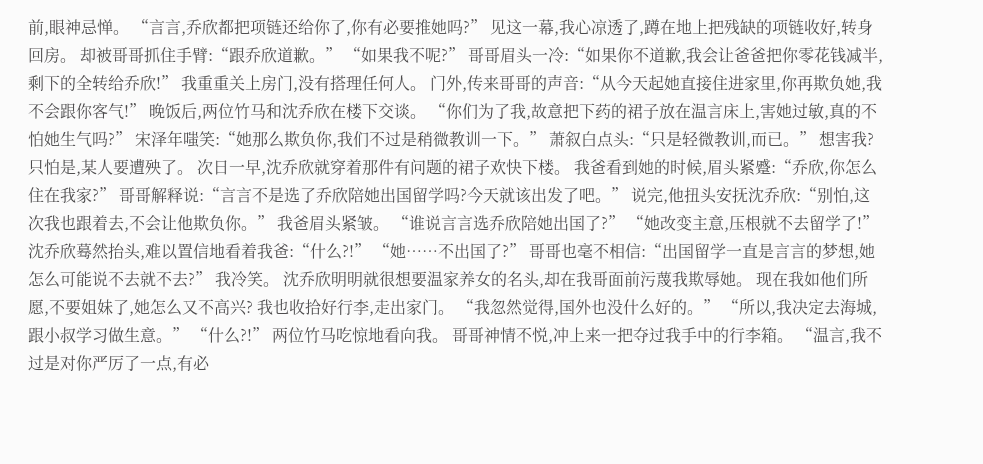前,眼神忌惮。 “言言,乔欣都把项链还给你了,你有必要推她吗?” 见这一幕,我心凉透了,蹲在地上把残缺的项链收好,转身回房。 却被哥哥抓住手臂:“跟乔欣道歉。” “如果我不呢?” 哥哥眉头一冷:“如果你不道歉,我会让爸爸把你零花钱减半,剩下的全转给乔欣!” 我重重关上房门,没有搭理任何人。 门外,传来哥哥的声音:“从今天起她直接住进家里,你再欺负她,我不会跟你客气!” 晚饭后,两位竹马和沈乔欣在楼下交谈。 “你们为了我,故意把下药的裙子放在温言床上,害她过敏,真的不怕她生气吗?” 宋泽年嗤笑:“她那么欺负你,我们不过是稍微教训一下。” 萧叙白点头:“只是轻微教训,而已。” 想害我?只怕是,某人要遭殃了。 次日一早,沈乔欣就穿着那件有问题的裙子欢快下楼。 我爸看到她的时候,眉头紧蹙:“乔欣,你怎么住在我家?” 哥哥解释说:“言言不是选了乔欣陪她出国留学吗?今天就该出发了吧。” 说完,他扭头安抚沈乔欣:“别怕,这次我也跟着去,不会让他欺负你。” 我爸眉头紧皱。 “谁说言言选乔欣陪她出国了?” “她改变主意,压根就不去留学了!”沈乔欣蓦然抬头,难以置信地看着我爸:“什么?!” “她……不出国了?” 哥哥也毫不相信:“出国留学一直是言言的梦想,她怎么可能说不去就不去?” 我冷笑。 沈乔欣明明就很想要温家养女的名头,却在我哥面前污蔑我欺辱她。 现在我如他们所愿,不要姐妹了,她怎么又不高兴? 我也收拾好行李,走出家门。 “我忽然觉得,国外也没什么好的。” “所以,我决定去海城,跟小叔学习做生意。” “什么?!” 两位竹马吃惊地看向我。 哥哥神情不悦,冲上来一把夺过我手中的行李箱。 “温言,我不过是对你严厉了一点,有必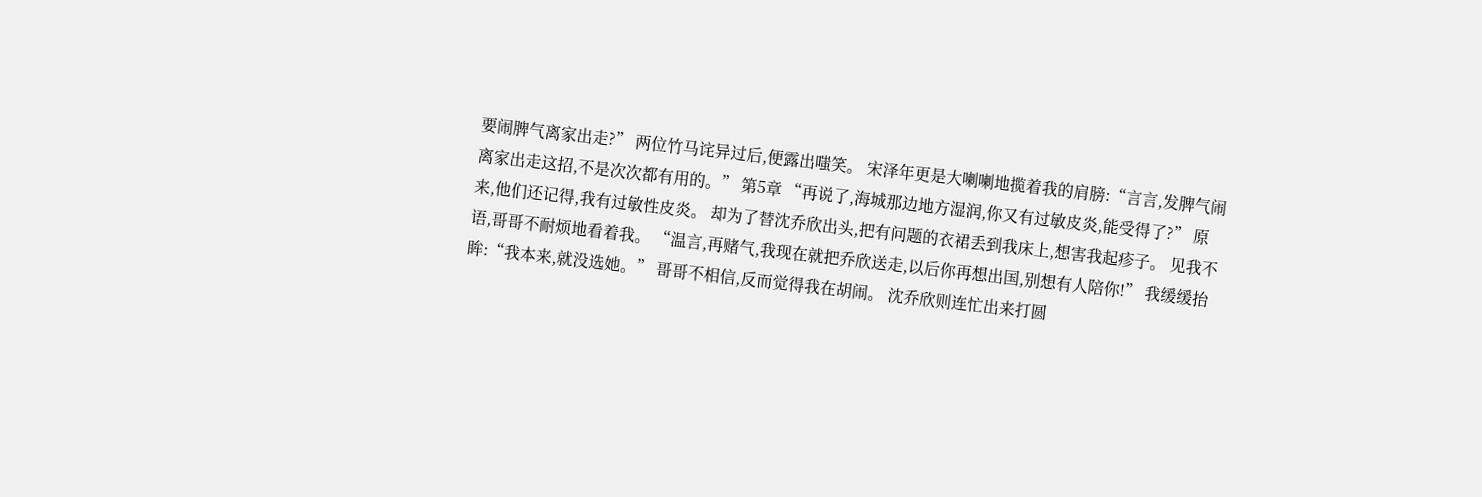要闹脾气离家出走?” 两位竹马诧异过后,便露出嗤笑。 宋泽年更是大喇喇地揽着我的肩膀:“言言,发脾气闹离家出走这招,不是次次都有用的。” 第5章 “再说了,海城那边地方湿润,你又有过敏皮炎,能受得了?” 原来,他们还记得,我有过敏性皮炎。 却为了替沈乔欣出头,把有问题的衣裙丢到我床上,想害我起疹子。 见我不语,哥哥不耐烦地看着我。 “温言,再赌气,我现在就把乔欣送走,以后你再想出国,别想有人陪你!” 我缓缓抬眸:“我本来,就没选她。” 哥哥不相信,反而觉得我在胡闹。 沈乔欣则连忙出来打圆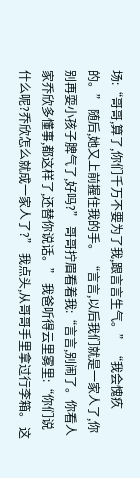场:“哥哥,算了,你们千万不要为了我,跟言言生气。” “我会愧疚的。” 随后,她又上前握住我的手。 “言言,以后我们就是一家人了,你别再耍小孩子脾气了,好吗?” 哥哥拧眉看着我:“言言,别闹了。你看人家乔欣多懂事,都这样了,还替你说话。” 我爸听得云里雾里:“你们说什么呢?乔欣怎么就成一家人了?” 我点头,从哥哥手里拿过行李箱。 这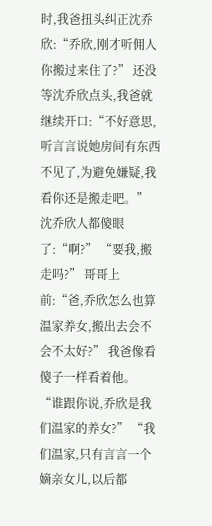时,我爸扭头纠正沈乔欣:“乔欣,刚才听佣人你搬过来住了?” 还没等沈乔欣点头,我爸就继续开口:“不好意思,听言言说她房间有东西不见了,为避免嫌疑,我看你还是搬走吧。” 沈乔欣人都傻眼了:“啊?” “要我,搬走吗?” 哥哥上前:“爸,乔欣怎么也算温家养女,搬出去会不会不太好?” 我爸像看傻子一样看着他。 “谁跟你说,乔欣是我们温家的养女?” “我们温家,只有言言一个嫡亲女儿,以后都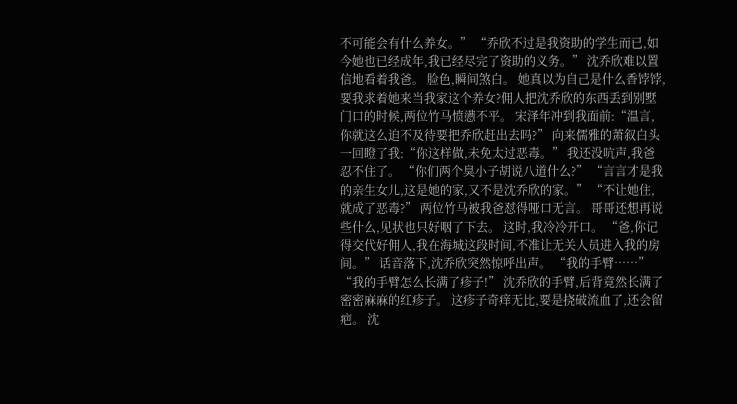不可能会有什么养女。” “乔欣不过是我资助的学生而已,如今她也已经成年,我已经尽完了资助的义务。” 沈乔欣难以置信地看着我爸。 脸色,瞬间煞白。 她真以为自己是什么香饽饽,要我求着她来当我家这个养女?佣人把沈乔欣的东西丢到别墅门口的时候,两位竹马愤懑不平。 宋泽年冲到我面前:“温言,你就这么迫不及待要把乔欣赶出去吗?” 向来儒雅的萧叙白头一回瞪了我:“你这样做,未免太过恶毒。” 我还没吭声,我爸忍不住了。 “你们两个臭小子胡说八道什么?” “言言才是我的亲生女儿,这是她的家,又不是沈乔欣的家。” “不让她住,就成了恶毒?” 两位竹马被我爸怼得哑口无言。 哥哥还想再说些什么,见状也只好咽了下去。 这时,我冷冷开口。 “爸,你记得交代好佣人,我在海城这段时间,不准让无关人员进入我的房间。” 话音落下,沈乔欣突然惊呼出声。 “我的手臂……” “我的手臂怎么长满了疹子!” 沈乔欣的手臂,后背竟然长满了密密麻麻的红疹子。 这疹子奇痒无比,要是挠破流血了,还会留疤。 沈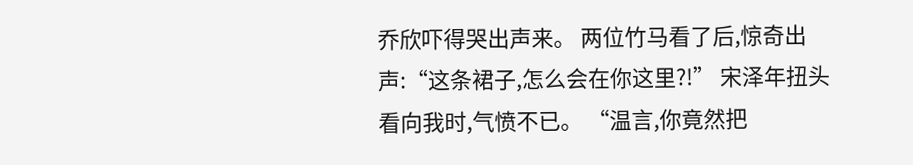乔欣吓得哭出声来。 两位竹马看了后,惊奇出声:“这条裙子,怎么会在你这里?!” 宋泽年扭头看向我时,气愤不已。 “温言,你竟然把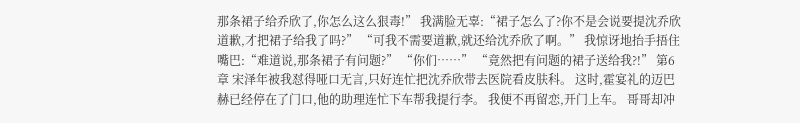那条裙子给乔欣了,你怎么这么狠毒!” 我满脸无辜:“裙子怎么了?你不是会说要提沈乔欣道歉,才把裙子给我了吗?” “可我不需要道歉,就还给沈乔欣了啊。” 我惊讶地抬手捂住嘴巴:“难道说,那条裙子有问题?” “你们……” “竟然把有问题的裙子送给我?!” 第6章 宋泽年被我怼得哑口无言,只好连忙把沈乔欣带去医院看皮肤科。 这时,霍宴礼的迈巴赫已经停在了门口,他的助理连忙下车帮我提行李。 我便不再留恋,开门上车。 哥哥却冲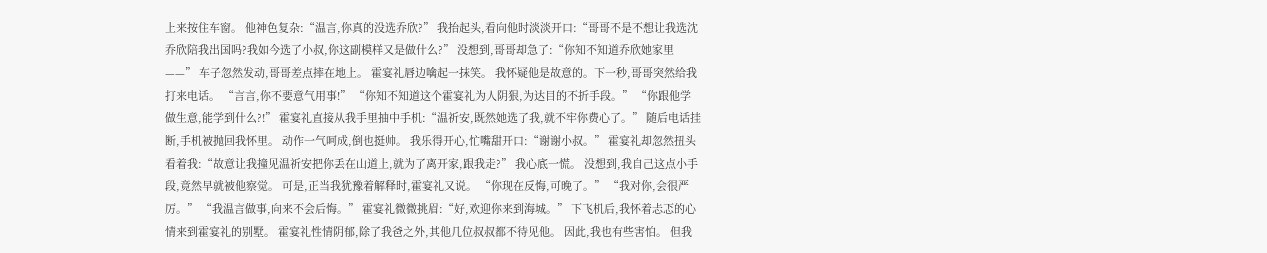上来按住车窗。 他神色复杂:“温言,你真的没选乔欣?” 我抬起头,看向他时淡淡开口:“哥哥不是不想让我选沈乔欣陪我出国吗?我如今选了小叔,你这副模样又是做什么?” 没想到,哥哥却急了:“你知不知道乔欣她家里——” 车子忽然发动,哥哥差点摔在地上。 霍宴礼唇边噙起一抹笑。 我怀疑他是故意的。下一秒,哥哥突然给我打来电话。 “言言,你不要意气用事!” “你知不知道这个霍宴礼为人阴狠,为达目的不折手段。” “你跟他学做生意,能学到什么?!” 霍宴礼直接从我手里抽中手机:“温祈安,既然她选了我,就不牢你费心了。” 随后电话挂断,手机被抛回我怀里。 动作一气呵成,倒也挺帅。 我乐得开心,忙嘴甜开口:“谢谢小叔。” 霍宴礼却忽然扭头看着我:“故意让我撞见温祈安把你丢在山道上,就为了离开家,跟我走?” 我心底一慌。 没想到,我自己这点小手段,竟然早就被他察觉。 可是,正当我犹豫着解释时,霍宴礼又说。 “你现在反悔,可晚了。” “我对你,会很严厉。” “我温言做事,向来不会后悔。” 霍宴礼微微挑眉:“好,欢迎你来到海城。” 下飞机后,我怀着忐忑的心情来到霍宴礼的别墅。 霍宴礼性情阴郁,除了我爸之外,其他几位叔叔都不待见他。 因此,我也有些害怕。 但我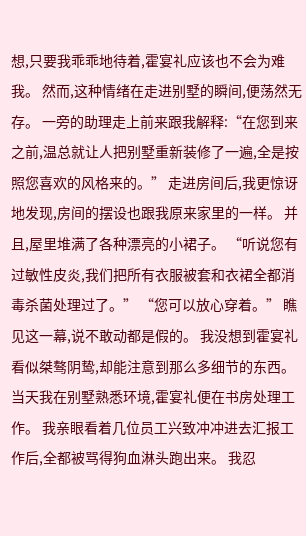想,只要我乖乖地待着,霍宴礼应该也不会为难我。 然而,这种情绪在走进别墅的瞬间,便荡然无存。 一旁的助理走上前来跟我解释:“在您到来之前,温总就让人把别墅重新装修了一遍,全是按照您喜欢的风格来的。” 走进房间后,我更惊讶地发现,房间的摆设也跟我原来家里的一样。 并且,屋里堆满了各种漂亮的小裙子。 “听说您有过敏性皮炎,我们把所有衣服被套和衣裙全都消毒杀菌处理过了。” “您可以放心穿着。” 瞧见这一幕,说不敢动都是假的。 我没想到霍宴礼看似桀骜阴鸷,却能注意到那么多细节的东西。 当天我在别墅熟悉环境,霍宴礼便在书房处理工作。 我亲眼看着几位员工兴致冲冲进去汇报工作后,全都被骂得狗血淋头跑出来。 我忍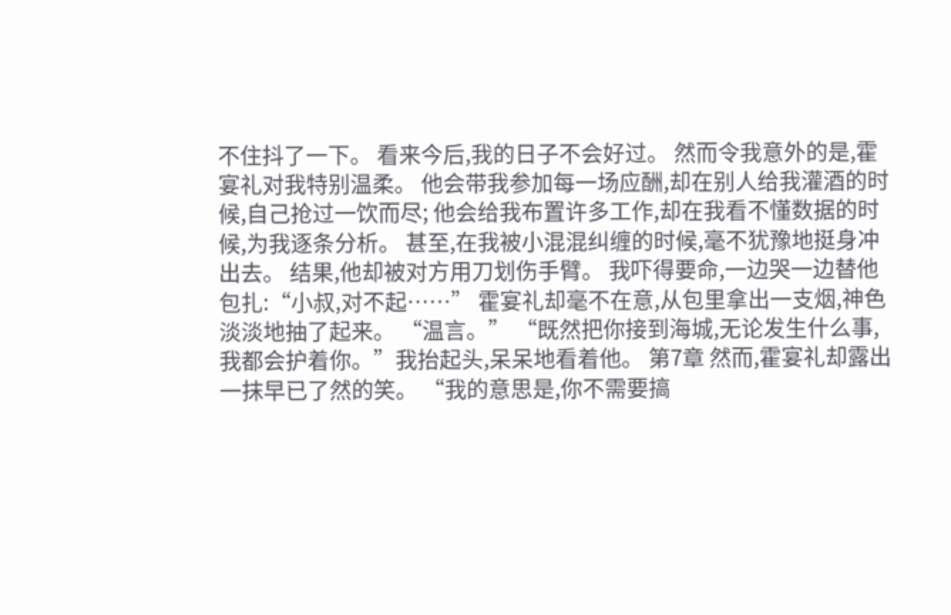不住抖了一下。 看来今后,我的日子不会好过。 然而令我意外的是,霍宴礼对我特别温柔。 他会带我参加每一场应酬,却在别人给我灌酒的时候,自己抢过一饮而尽; 他会给我布置许多工作,却在我看不懂数据的时候,为我逐条分析。 甚至,在我被小混混纠缠的时候,毫不犹豫地挺身冲出去。 结果,他却被对方用刀划伤手臂。 我吓得要命,一边哭一边替他包扎:“小叔,对不起……” 霍宴礼却毫不在意,从包里拿出一支烟,神色淡淡地抽了起来。 “温言。” “既然把你接到海城,无论发生什么事,我都会护着你。”我抬起头,呆呆地看着他。 第7章 然而,霍宴礼却露出一抹早已了然的笑。 “我的意思是,你不需要搞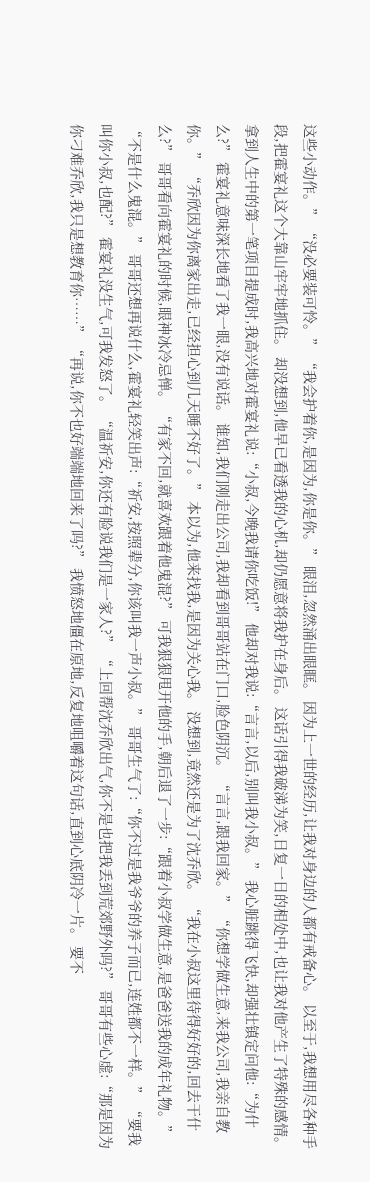这些小动作。” “没必要装可怜。” “我会护着你,是因为,你是你。” 眼泪,忽然涌出眼眶。 因为上一世的经历,让我对身边的人都有戒备心。 以至于,我想用尽各种手段,把霍宴礼这个大靠山牢牢地抓住。 却没想到,他早已看透我的心机,却仍愿意将我护在身后。 这话引得我破涕为笑,日复一日的相处中,也让我对他产生了特殊的感情。 拿到人生中的第一笔项目提成时,我高兴地对霍宴礼说:“小叔,今晚我请你吃饭!” 他却对我说:“言言,以后,别叫我小叔。” 我心脏跳得飞快,却强壮镇定问他:“为什么?” 霍宴礼意味深长地看了我一眼,没有说话。 谁知,我们刚走出公司,我却看到哥哥站在门口,脸色阴沉。 “言言,跟我回家。” “你想学做生意,来我公司,我亲自教你。” “乔欣因为你离家出走,已经担心到几天睡不好了。” 本以为,他来找我,是因为关心我。 没想到,竟然还是为了沈乔欣。 “我在小叔这里待得好好的,回去干什么?” 哥哥看向霍宴礼的时候,眼神冰冷忌惮。 “有家不回,就喜欢跟着他鬼混?” 可我狠狠甩开他的手,朝后退了一步:“跟着小叔学做生意,是爸爸送我的成年礼物。” “不是什么鬼混。” 哥哥还想再说什么,霍宴礼轻笑出声:“祈安,按照辈分,你该叫我一声小叔。” 哥哥生气了:“你不过是我爷爷的养子而已,连姓都不一样。” “要我叫你小叔,也配?” 霍宴礼没生气,可我发怒了。 “温祈安,你还有脸说我们是一家人?” “上回帮沈乔欣出气,你不是也把我丢到荒郊野外吗?” 哥哥有些心虚:“那是因为你刁难乔欣,我只是想教育你……” “再说,你不也好端端地回来了吗?” 我愤怒地僵在原地,反复地咀嚼着这句话,直到心底阴冷一片。 要不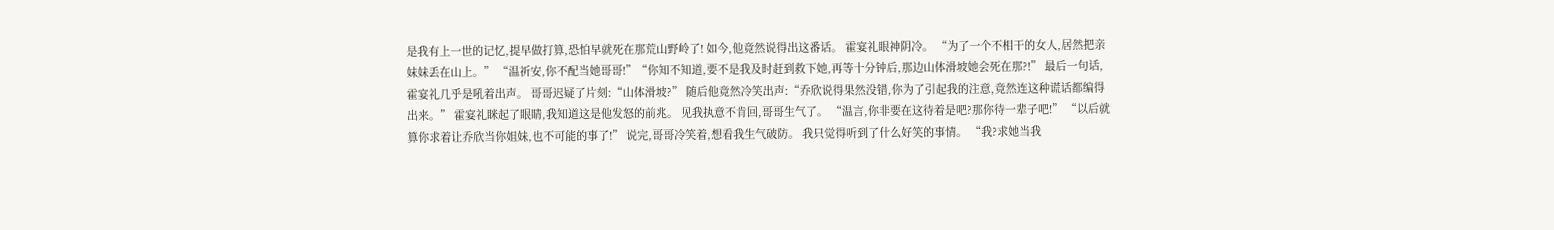是我有上一世的记忆,提早做打算,恐怕早就死在那荒山野岭了! 如今,他竟然说得出这番话。 霍宴礼眼神阴冷。 “为了一个不相干的女人,居然把亲妹妹丢在山上。” “温祈安,你不配当她哥哥!”“你知不知道,要不是我及时赶到救下她,再等十分钟后,那边山体滑坡她会死在那?!” 最后一句话,霍宴礼几乎是吼着出声。 哥哥迟疑了片刻:“山体滑坡?” 随后他竟然冷笑出声:“乔欣说得果然没错,你为了引起我的注意,竟然连这种谎话都编得出来。” 霍宴礼眯起了眼睛,我知道这是他发怒的前兆。 见我执意不肯回,哥哥生气了。 “温言,你非要在这待着是吧?那你待一辈子吧!” “以后就算你求着让乔欣当你姐妹,也不可能的事了!” 说完,哥哥冷笑着,想看我生气破防。 我只觉得听到了什么好笑的事情。 “我?求她当我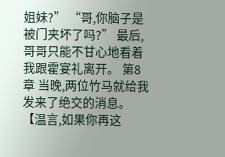姐妹?” “哥,你脑子是被门夹坏了吗?” 最后,哥哥只能不甘心地看着我跟霍宴礼离开。 第8章 当晚,两位竹马就给我发来了绝交的消息。 【温言,如果你再这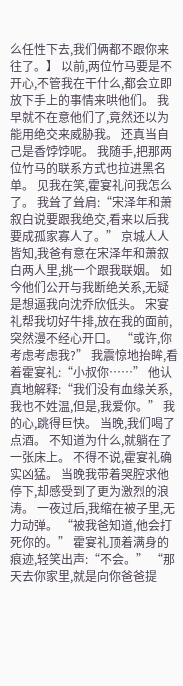么任性下去,我们俩都不跟你来往了。】 以前,两位竹马要是不开心,不管我在干什么,都会立即放下手上的事情来哄他们。 我早就不在意他们了,竟然还以为能用绝交来威胁我。 还真当自己是香饽饽呢。 我随手,把那两位竹马的联系方式也拉进黑名单。 见我在笑,霍宴礼问我怎么了。 我耸了耸肩:“宋泽年和萧叙白说要跟我绝交,看来以后我要成孤家寡人了。” 京城人人皆知,我爸有意在宋泽年和萧叙白两人里,挑一个跟我联姻。 如今他们公开与我断绝关系,无疑是想逼我向沈乔欣低头。 宋宴礼帮我切好牛排,放在我的面前,突然漫不经心开口。 “或许,你考虑考虑我?” 我震惊地抬眸,看着霍宴礼:“小叔你……” 他认真地解释:“我们没有血缘关系,我也不姓温,但是,我爱你。” 我的心,跳得巨快。 当晚,我们喝了点酒。 不知道为什么,就躺在了一张床上。 不得不说,霍宴礼确实凶猛。 当晚我带着哭腔求他停下,却感受到了更为激烈的浪涛。 一夜过后,我缩在被子里,无力动弹。 “被我爸知道,他会打死你的。” 霍宴礼顶着满身的痕迹,轻笑出声:“不会。” “那天去你家里,就是向你爸爸提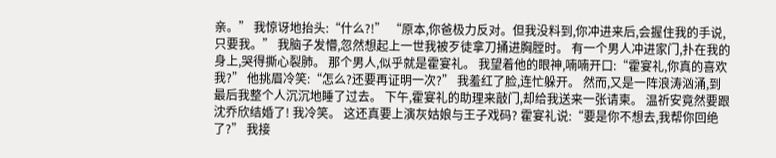亲。” 我惊讶地抬头:“什么?!” “原本,你爸极力反对。但我没料到,你冲进来后,会握住我的手说,只要我。” 我脑子发懵,忽然想起上一世我被歹徒拿刀捅进胸膛时。 有一个男人冲进家门,扑在我的身上,哭得撕心裂肺。 那个男人,似乎就是霍宴礼。 我望着他的眼神,喃喃开口:“霍宴礼,你真的喜欢我?” 他挑眉冷笑:“怎么?还要再证明一次?” 我羞红了脸,连忙躲开。 然而,又是一阵浪涛汹涌,到最后我整个人沉沉地睡了过去。 下午,霍宴礼的助理来敲门,却给我送来一张请柬。 温祈安竟然要跟沈乔欣结婚了! 我冷笑。 这还真要上演灰姑娘与王子戏码? 霍宴礼说:“要是你不想去,我帮你回绝了?” 我接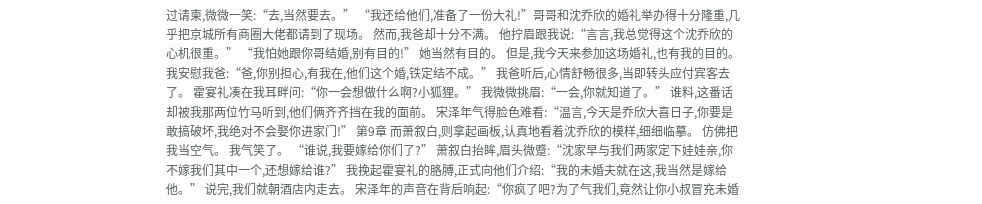过请柬,微微一笑:“去,当然要去。” “我还给他们,准备了一份大礼!”哥哥和沈乔欣的婚礼举办得十分隆重,几乎把京城所有商圈大佬都请到了现场。 然而,我爸却十分不满。 他拧眉跟我说:“言言,我总觉得这个沈乔欣的心机很重。” “我怕她跟你哥结婚,别有目的!” 她当然有目的。 但是,我今天来参加这场婚礼,也有我的目的。 我安慰我爸:“爸,你别担心,有我在,他们这个婚,铁定结不成。” 我爸听后,心情舒畅很多,当即转头应付宾客去了。 霍宴礼凑在我耳畔问:“你一会想做什么啊?小狐狸。” 我微微挑眉:“一会,你就知道了。” 谁料,这番话却被我那两位竹马听到,他们俩齐齐挡在我的面前。 宋泽年气得脸色难看:“温言,今天是乔欣大喜日子,你要是敢搞破坏,我绝对不会娶你进家门!” 第9章 而萧叙白,则拿起画板,认真地看着沈乔欣的模样,细细临摹。 仿佛把我当空气。 我气笑了。 “谁说,我要嫁给你们了?” 萧叙白抬眸,眉头微蹙:“沈家早与我们两家定下娃娃亲,你不嫁我们其中一个,还想嫁给谁?” 我挽起霍宴礼的胳膊,正式向他们介绍:“我的未婚夫就在这,我当然是嫁给他。” 说完,我们就朝酒店内走去。 宋泽年的声音在背后响起:“你疯了吧?为了气我们,竟然让你小叔冒充未婚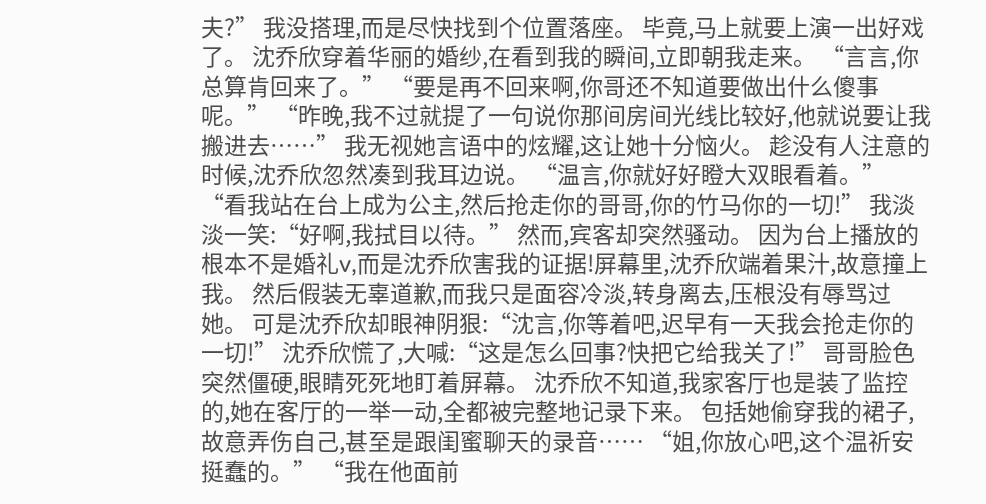夫?” 我没搭理,而是尽快找到个位置落座。 毕竟,马上就要上演一出好戏了。 沈乔欣穿着华丽的婚纱,在看到我的瞬间,立即朝我走来。 “言言,你总算肯回来了。” “要是再不回来啊,你哥还不知道要做出什么傻事呢。” “昨晚,我不过就提了一句说你那间房间光线比较好,他就说要让我搬进去……” 我无视她言语中的炫耀,这让她十分恼火。 趁没有人注意的时候,沈乔欣忽然凑到我耳边说。 “温言,你就好好瞪大双眼看着。” “看我站在台上成为公主,然后抢走你的哥哥,你的竹马你的一切!” 我淡淡一笑:“好啊,我拭目以待。” 然而,宾客却突然骚动。 因为台上播放的根本不是婚礼v,而是沈乔欣害我的证据!屏幕里,沈乔欣端着果汁,故意撞上我。 然后假装无辜道歉,而我只是面容冷淡,转身离去,压根没有辱骂过她。 可是沈乔欣却眼神阴狠:“沈言,你等着吧,迟早有一天我会抢走你的一切!” 沈乔欣慌了,大喊:“这是怎么回事?快把它给我关了!” 哥哥脸色突然僵硬,眼睛死死地盯着屏幕。 沈乔欣不知道,我家客厅也是装了监控的,她在客厅的一举一动,全都被完整地记录下来。 包括她偷穿我的裙子,故意弄伤自己,甚至是跟闺蜜聊天的录音…… “姐,你放心吧,这个温祈安挺蠢的。” “我在他面前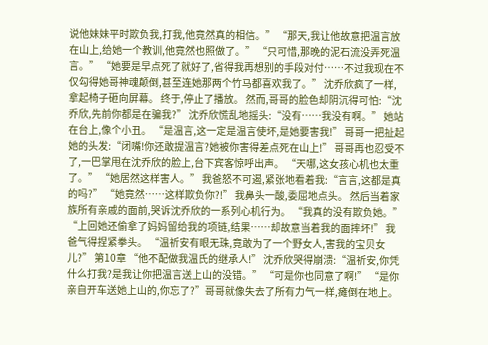说他妹妹平时欺负我,打我,他竟然真的相信。” “那天,我让他故意把温言放在山上,给她一个教训,他竟然也照做了。” “只可惜,那晚的泥石流没弄死温言。” “她要是早点死了就好了,省得我再想别的手段对付……不过我现在不仅勾得她哥神魂颠倒,甚至连她那两个竹马都喜欢我了。” 沈乔欣疯了一样,拿起椅子砸向屏幕。 终于,停止了播放。 然而,哥哥的脸色却阴沉得可怕:“沈乔欣,先前你都是在骗我?” 沈乔欣慌乱地摇头:“没有……我没有啊。” 她站在台上,像个小丑。 “是温言,这一定是温言使坏,是她要害我!” 哥哥一把扯起她的头发:“闭嘴!你还敢提温言?她被你害得差点死在山上!” 哥哥再也忍受不了,一巴掌甩在沈乔欣的脸上,台下宾客惊呼出声。 “天哪,这女孩心机也太重了。” “她居然这样害人。” 我爸怒不可遏,紧张地看着我:“言言,这都是真的吗?” “她竟然……这样欺负你?!” 我鼻头一酸,委屈地点头。 然后当着家族所有亲戚的面前,哭诉沈乔欣的一系列心机行为。 “我真的没有欺负她。” “上回她还偷拿了妈妈留给我的项链,结果……却故意当着我的面摔坏!” 我爸气得捏紧拳头。 “温祈安有眼无珠,竟敢为了一个野女人,害我的宝贝女儿?” 第10章 “他不配做我温氏的继承人!” 沈乔欣哭得崩溃:“温祈安,你凭什么打我?是我让你把温言送上山的没错。” “可是你也同意了啊!” “是你亲自开车送她上山的,你忘了?”哥哥就像失去了所有力气一样,瘫倒在地上。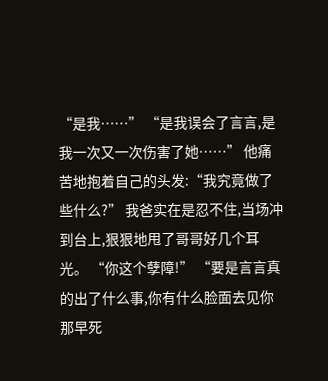“是我……” “是我误会了言言,是我一次又一次伤害了她……” 他痛苦地抱着自己的头发:“我究竟做了些什么?” 我爸实在是忍不住,当场冲到台上,狠狠地甩了哥哥好几个耳光。 “你这个孽障!” “要是言言真的出了什么事,你有什么脸面去见你那早死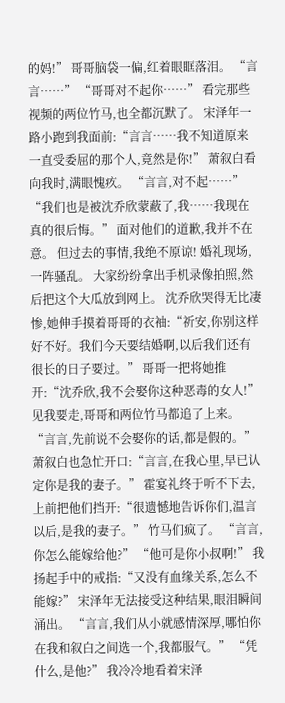的妈!” 哥哥脑袋一偏,红着眼眶落泪。 “言言……” “哥哥对不起你……” 看完那些视频的两位竹马,也全都沉默了。 宋泽年一路小跑到我面前:“言言……我不知道原来一直受委屈的那个人,竟然是你!” 萧叙白看向我时,满眼愧疚。 “言言,对不起……” “我们也是被沈乔欣蒙蔽了,我……我现在真的很后悔。” 面对他们的道歉,我并不在意。 但过去的事情,我绝不原谅! 婚礼现场,一阵骚乱。 大家纷纷拿出手机录像拍照,然后把这个大瓜放到网上。 沈乔欣哭得无比凄惨,她伸手摸着哥哥的衣袖:“祈安,你别这样好不好。我们今天要结婚啊,以后我们还有很长的日子要过。” 哥哥一把将她推开:“沈乔欣,我不会娶你这种恶毒的女人!” 见我要走,哥哥和两位竹马都追了上来。 “言言,先前说不会娶你的话,都是假的。” 萧叙白也急忙开口:“言言,在我心里,早已认定你是我的妻子。” 霍宴礼终于听不下去,上前把他们挡开:“很遗憾地告诉你们,温言以后,是我的妻子。” 竹马们疯了。 “言言,你怎么能嫁给他?” “他可是你小叔啊!” 我扬起手中的戒指:“又没有血缘关系,怎么不能嫁?” 宋泽年无法接受这种结果,眼泪瞬间涌出。 “言言,我们从小就感情深厚,哪怕你在我和叙白之间选一个,我都服气。” “凭什么,是他?” 我冷冷地看着宋泽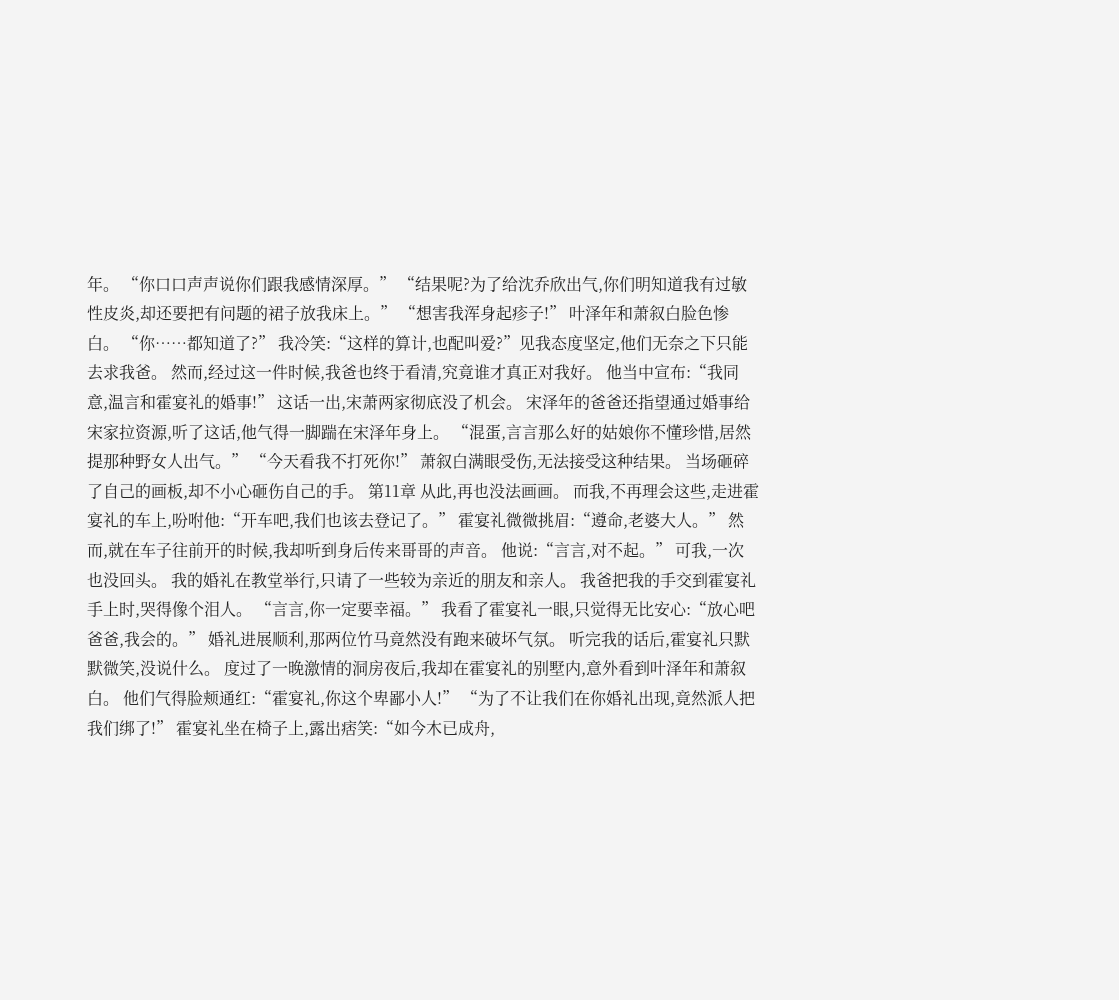年。 “你口口声声说你们跟我感情深厚。” “结果呢?为了给沈乔欣出气,你们明知道我有过敏性皮炎,却还要把有问题的裙子放我床上。” “想害我浑身起疹子!” 叶泽年和萧叙白脸色惨白。 “你……都知道了?” 我冷笑:“这样的算计,也配叫爱?”见我态度坚定,他们无奈之下只能去求我爸。 然而,经过这一件时候,我爸也终于看清,究竟谁才真正对我好。 他当中宣布:“我同意,温言和霍宴礼的婚事!” 这话一出,宋萧两家彻底没了机会。 宋泽年的爸爸还指望通过婚事给宋家拉资源,听了这话,他气得一脚踹在宋泽年身上。 “混蛋,言言那么好的姑娘你不懂珍惜,居然提那种野女人出气。” “今天看我不打死你!” 萧叙白满眼受伤,无法接受这种结果。 当场砸碎了自己的画板,却不小心砸伤自己的手。 第11章 从此,再也没法画画。 而我,不再理会这些,走进霍宴礼的车上,吩咐他:“开车吧,我们也该去登记了。” 霍宴礼微微挑眉:“遵命,老婆大人。” 然而,就在车子往前开的时候,我却听到身后传来哥哥的声音。 他说:“言言,对不起。” 可我,一次也没回头。 我的婚礼在教堂举行,只请了一些较为亲近的朋友和亲人。 我爸把我的手交到霍宴礼手上时,哭得像个泪人。 “言言,你一定要幸福。” 我看了霍宴礼一眼,只觉得无比安心:“放心吧爸爸,我会的。” 婚礼进展顺利,那两位竹马竟然没有跑来破坏气氛。 听完我的话后,霍宴礼只默默微笑,没说什么。 度过了一晚激情的洞房夜后,我却在霍宴礼的别墅内,意外看到叶泽年和萧叙白。 他们气得脸颊通红:“霍宴礼,你这个卑鄙小人!” “为了不让我们在你婚礼出现,竟然派人把我们绑了!” 霍宴礼坐在椅子上,露出痞笑:“如今木已成舟,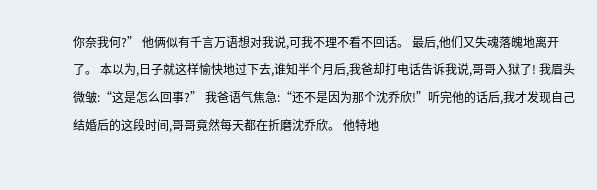你奈我何?” 他俩似有千言万语想对我说,可我不理不看不回话。 最后,他们又失魂落魄地离开了。 本以为,日子就这样愉快地过下去,谁知半个月后,我爸却打电话告诉我说,哥哥入狱了! 我眉头微皱:“这是怎么回事?” 我爸语气焦急:“还不是因为那个沈乔欣!”听完他的话后,我才发现自己结婚后的这段时间,哥哥竟然每天都在折磨沈乔欣。 他特地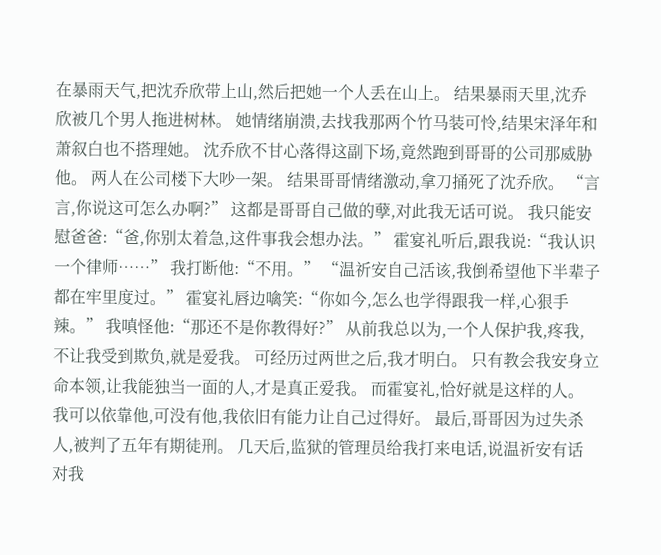在暴雨天气,把沈乔欣带上山,然后把她一个人丢在山上。 结果暴雨天里,沈乔欣被几个男人拖进树林。 她情绪崩溃,去找我那两个竹马装可怜,结果宋泽年和萧叙白也不搭理她。 沈乔欣不甘心落得这副下场,竟然跑到哥哥的公司那威胁他。 两人在公司楼下大吵一架。 结果哥哥情绪激动,拿刀捅死了沈乔欣。 “言言,你说这可怎么办啊?” 这都是哥哥自己做的孽,对此我无话可说。 我只能安慰爸爸:“爸,你别太着急,这件事我会想办法。” 霍宴礼听后,跟我说:“我认识一个律师……” 我打断他:“不用。” “温祈安自己活该,我倒希望他下半辈子都在牢里度过。” 霍宴礼唇边噙笑:“你如今,怎么也学得跟我一样,心狠手辣。” 我嗔怪他:“那还不是你教得好?” 从前我总以为,一个人保护我,疼我,不让我受到欺负,就是爱我。 可经历过两世之后,我才明白。 只有教会我安身立命本领,让我能独当一面的人,才是真正爱我。 而霍宴礼,恰好就是这样的人。 我可以依靠他,可没有他,我依旧有能力让自己过得好。 最后,哥哥因为过失杀人,被判了五年有期徒刑。 几天后,监狱的管理员给我打来电话,说温祈安有话对我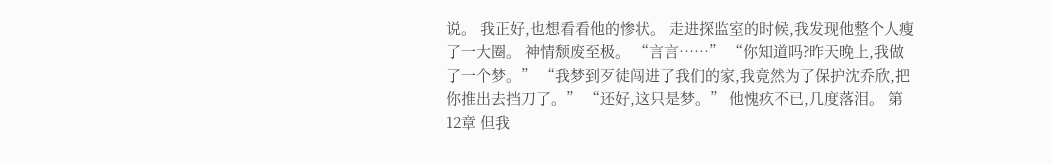说。 我正好,也想看看他的惨状。 走进探监室的时候,我发现他整个人瘦了一大圈。 神情颓废至极。 “言言……” “你知道吗?昨天晚上,我做了一个梦。” “我梦到歹徒闯进了我们的家,我竟然为了保护沈乔欣,把你推出去挡刀了。” “还好,这只是梦。” 他愧疚不已,几度落泪。 第12章 但我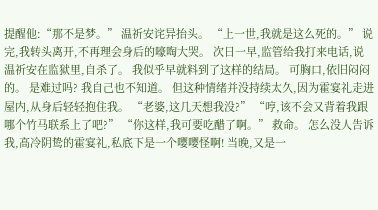提醒他:“那不是梦。” 温祈安诧异抬头。 “上一世,我就是这么死的。” 说完,我转头离开,不再理会身后的嚎啕大哭。 次日一早,监管给我打来电话,说温祈安在监狱里,自杀了。 我似乎早就料到了这样的结局。 可胸口,依旧闷闷的。 是难过吗? 我自己也不知道。 但这种情绪并没持续太久,因为霍宴礼走进屋内,从身后轻轻抱住我。 “老婆,这几天想我没?” “哼,该不会又背着我跟哪个竹马联系上了吧?” “你这样,我可要吃醋了啊。” 救命。 怎么没人告诉我,高冷阴鸷的霍宴礼,私底下是一个嘤嘤怪啊! 当晚,又是一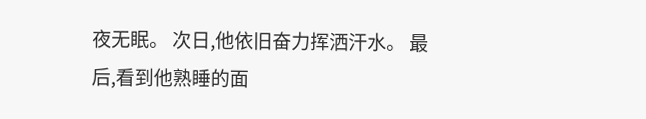夜无眠。 次日,他依旧奋力挥洒汗水。 最后,看到他熟睡的面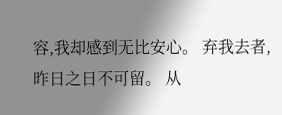容,我却感到无比安心。 弃我去者,昨日之日不可留。 从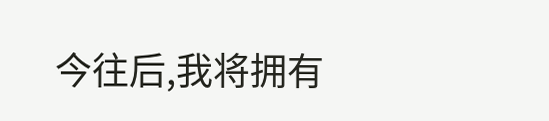今往后,我将拥有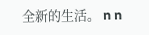全新的生活。 n n